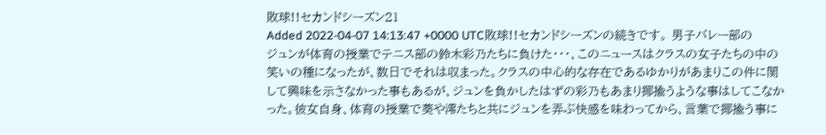敗球!!セカンドシーズン21
Added 2022-04-07 14:13:47 +0000 UTC敗球!!セカンドシーズンの続きです。 男子バレー部のジュンが体育の授業でテニス部の鈴木彩乃たちに負けた・・・、このニュースはクラスの女子たちの中の笑いの種になったが、数日でそれは収まった。クラスの中心的な存在であるゆかりがあまりこの件に関して興味を示さなかった事もあるが、ジュンを負かしたはずの彩乃もあまり揶揄うような事はしてこなかった。彼女自身、体育の授業で葵や澪たちと共にジュンを弄ぶ快感を味わってから、言葉で揶揄う事に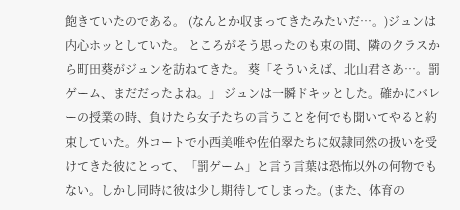飽きていたのである。 (なんとか収まってきたみたいだ…。)ジュンは内心ホッとしていた。 ところがそう思ったのも束の間、隣のクラスから町田葵がジュンを訪ねてきた。 葵「そういえば、北山君さあ…。罰ゲーム、まだだったよね。」 ジュンは一瞬ドキッとした。確かにバレーの授業の時、負けたら女子たちの言うことを何でも聞いてやると約束していた。外コートで小西美唯や佐伯翠たちに奴隷同然の扱いを受けてきた彼にとって、「罰ゲーム」と言う言葉は恐怖以外の何物でもない。しかし同時に彼は少し期待してしまった。(また、体育の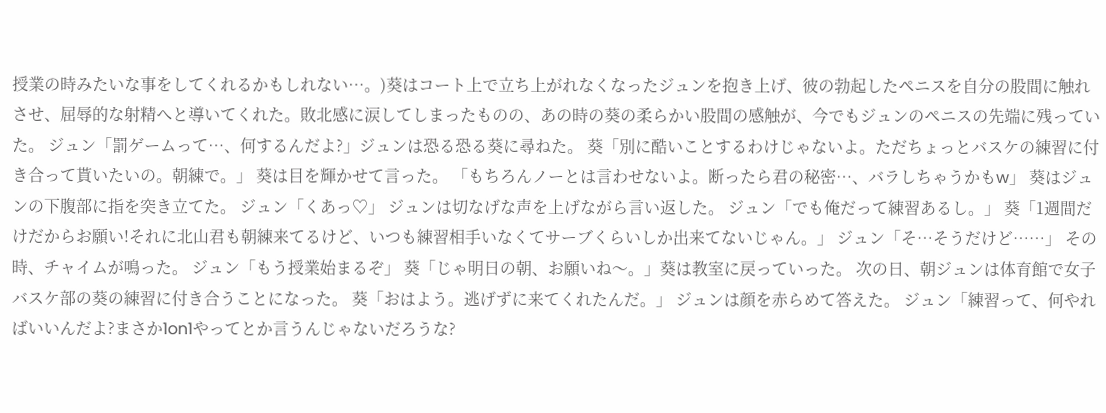授業の時みたいな事をしてくれるかもしれない…。)葵はコート上で立ち上がれなくなったジュンを抱き上げ、彼の勃起したペニスを自分の股間に触れさせ、屈辱的な射精へと導いてくれた。敗北感に涙してしまったものの、あの時の葵の柔らかい股間の感触が、今でもジュンのペニスの先端に残っていた。 ジュン「罰ゲームって…、何するんだよ?」ジュンは恐る恐る葵に尋ねた。 葵「別に酷いことするわけじゃないよ。ただちょっとバスケの練習に付き合って貰いたいの。朝練で。」 葵は目を輝かせて言った。 「もちろんノーとは言わせないよ。断ったら君の秘密…、バラしちゃうかもw」 葵はジュンの下腹部に指を突き立てた。 ジュン「くあっ♡」 ジュンは切なげな声を上げながら言い返した。 ジュン「でも俺だって練習あるし。」 葵「1週間だけだからお願い!それに北山君も朝練来てるけど、いつも練習相手いなくてサーブくらいしか出来てないじゃん。」 ジュン「そ…そうだけど……」 その時、チャイムが鳴った。 ジュン「もう授業始まるぞ」 葵「じゃ明日の朝、お願いね〜。」葵は教室に戻っていった。 次の日、朝ジュンは体育館で女子バスケ部の葵の練習に付き合うことになった。 葵「おはよう。逃げずに来てくれたんだ。」 ジュンは顔を赤らめて答えた。 ジュン「練習って、何やればいいんだよ?まさか1on1やってとか言うんじゃないだろうな?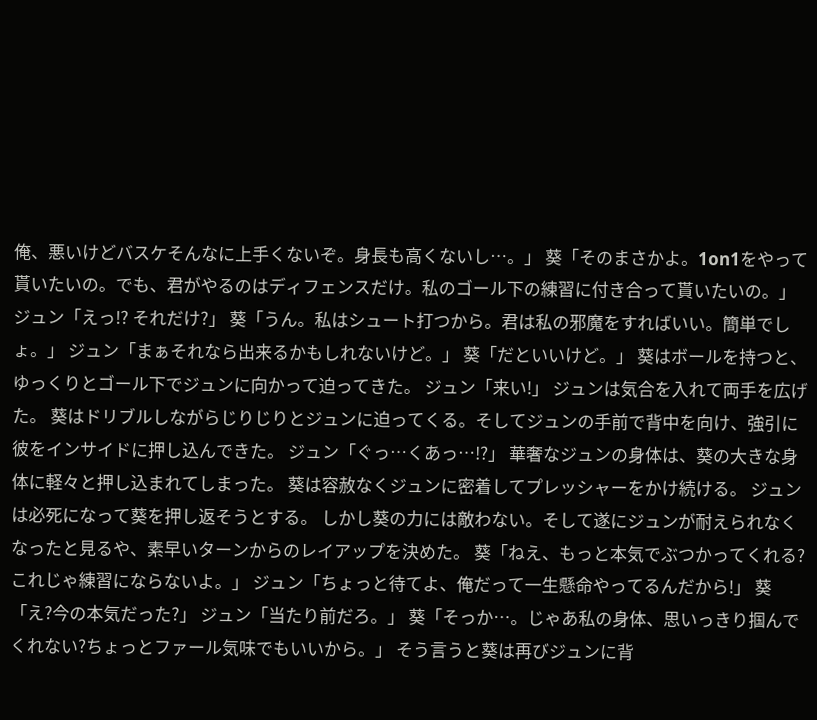俺、悪いけどバスケそんなに上手くないぞ。身長も高くないし…。」 葵「そのまさかよ。1on1をやって貰いたいの。でも、君がやるのはディフェンスだけ。私のゴール下の練習に付き合って貰いたいの。」 ジュン「えっ!? それだけ?」 葵「うん。私はシュート打つから。君は私の邪魔をすればいい。簡単でしょ。」 ジュン「まぁそれなら出来るかもしれないけど。」 葵「だといいけど。」 葵はボールを持つと、ゆっくりとゴール下でジュンに向かって迫ってきた。 ジュン「来い!」 ジュンは気合を入れて両手を広げた。 葵はドリブルしながらじりじりとジュンに迫ってくる。そしてジュンの手前で背中を向け、強引に彼をインサイドに押し込んできた。 ジュン「ぐっ…くあっ…!?」 華奢なジュンの身体は、葵の大きな身体に軽々と押し込まれてしまった。 葵は容赦なくジュンに密着してプレッシャーをかけ続ける。 ジュンは必死になって葵を押し返そうとする。 しかし葵の力には敵わない。そして遂にジュンが耐えられなくなったと見るや、素早いターンからのレイアップを決めた。 葵「ねえ、もっと本気でぶつかってくれる?これじゃ練習にならないよ。」 ジュン「ちょっと待てよ、俺だって一生懸命やってるんだから!」 葵「え?今の本気だった?」 ジュン「当たり前だろ。」 葵「そっか…。じゃあ私の身体、思いっきり掴んでくれない?ちょっとファール気味でもいいから。」 そう言うと葵は再びジュンに背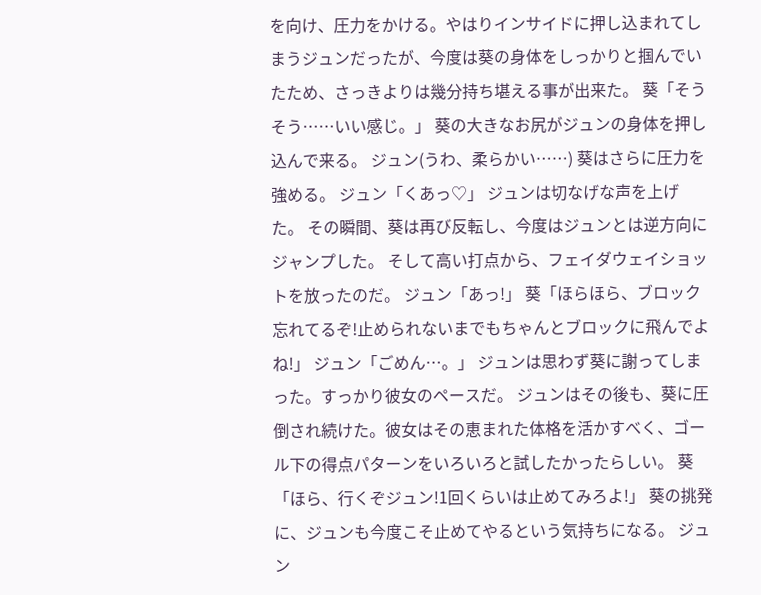を向け、圧力をかける。やはりインサイドに押し込まれてしまうジュンだったが、今度は葵の身体をしっかりと掴んでいたため、さっきよりは幾分持ち堪える事が出来た。 葵「そうそう……いい感じ。」 葵の大きなお尻がジュンの身体を押し込んで来る。 ジュン(うわ、柔らかい……) 葵はさらに圧力を強める。 ジュン「くあっ♡」 ジュンは切なげな声を上げた。 その瞬間、葵は再び反転し、今度はジュンとは逆方向にジャンプした。 そして高い打点から、フェイダウェイショットを放ったのだ。 ジュン「あっ!」 葵「ほらほら、ブロック忘れてるぞ!止められないまでもちゃんとブロックに飛んでよね!」 ジュン「ごめん…。」 ジュンは思わず葵に謝ってしまった。すっかり彼女のペースだ。 ジュンはその後も、葵に圧倒され続けた。彼女はその恵まれた体格を活かすべく、ゴール下の得点パターンをいろいろと試したかったらしい。 葵「ほら、行くぞジュン!1回くらいは止めてみろよ!」 葵の挑発に、ジュンも今度こそ止めてやるという気持ちになる。 ジュン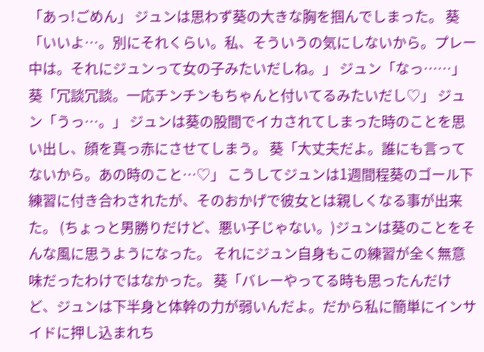「あっ!ごめん」 ジュンは思わず葵の大きな胸を掴んでしまった。 葵「いいよ…。別にそれくらい。私、そういうの気にしないから。プレー中は。それにジュンって女の子みたいだしね。」 ジュン「なっ……」 葵「冗談冗談。一応チンチンもちゃんと付いてるみたいだし♡」 ジュン「うっ…。」 ジュンは葵の股間でイカされてしまった時のことを思い出し、顔を真っ赤にさせてしまう。 葵「大丈夫だよ。誰にも言ってないから。あの時のこと…♡」 こうしてジュンは1週間程葵のゴール下練習に付き合わされたが、そのおかげで彼女とは親しくなる事が出来た。 (ちょっと男勝りだけど、悪い子じゃない。)ジュンは葵のことをそんな風に思うようになった。 それにジュン自身もこの練習が全く無意味だったわけではなかった。 葵「バレーやってる時も思ったんだけど、ジュンは下半身と体幹の力が弱いんだよ。だから私に簡単にインサイドに押し込まれち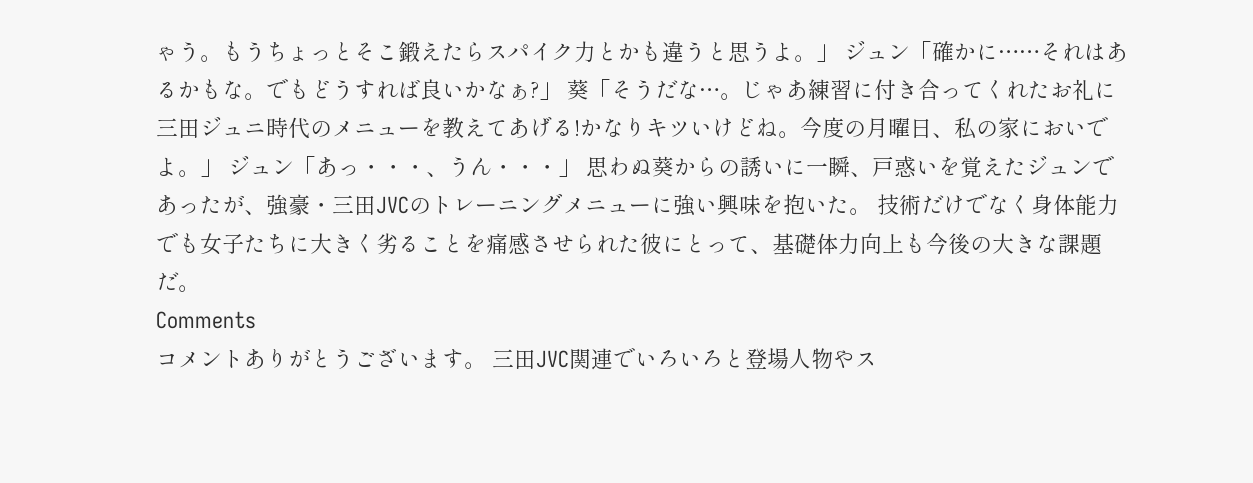ゃう。もうちょっとそこ鍛えたらスパイク力とかも違うと思うよ。」 ジュン「確かに……それはあるかもな。でもどうすれば良いかなぁ?」 葵「そうだな…。じゃあ練習に付き合ってくれたお礼に三田ジュニ時代のメニューを教えてあげる!かなりキツいけどね。今度の月曜日、私の家においでよ。」 ジュン「あっ・・・、うん・・・」 思わぬ葵からの誘いに一瞬、戸惑いを覚えたジュンであったが、強豪・三田JVCのトレーニングメニューに強い興味を抱いた。 技術だけでなく身体能力でも女子たちに大きく劣ることを痛感させられた彼にとって、基礎体力向上も今後の大きな課題だ。
Comments
コメントありがとうございます。 三田JVC関連でいろいろと登場人物やス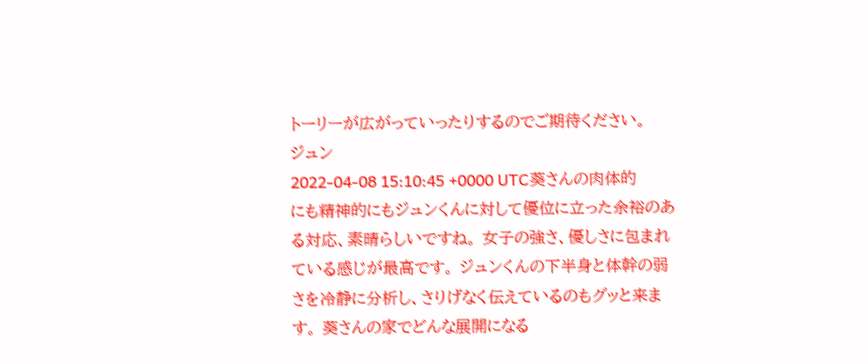トーリーが広がっていったりするのでご期待ください。
ジュン
2022-04-08 15:10:45 +0000 UTC葵さんの肉体的にも精神的にもジュンくんに対して優位に立った余裕のある対応、素晴らしいですね。 女子の強さ、優しさに包まれている感じが最高です。 ジュンくんの下半身と体幹の弱さを冷静に分析し、さりげなく伝えているのもグッと来ます。 葵さんの家でどんな展開になる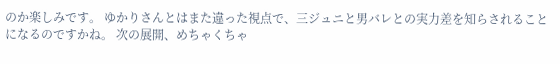のか楽しみです。 ゆかりさんとはまた違った視点で、三ジュニと男バレとの実力差を知らされることになるのですかね。 次の展開、めちゃくちゃ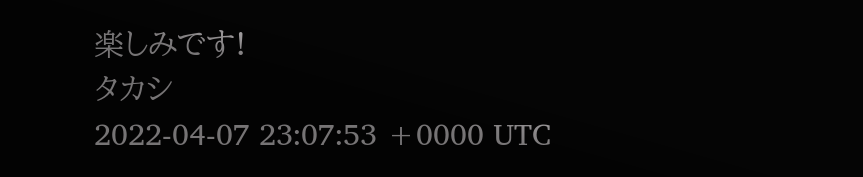楽しみです!
タカシ
2022-04-07 23:07:53 +0000 UTC